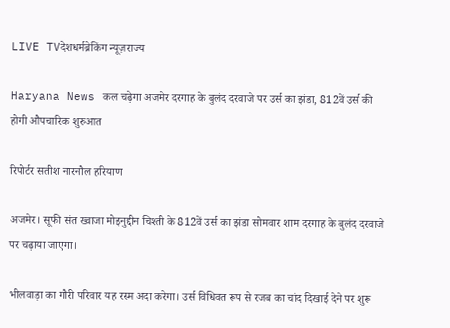LIVE TVदेशधर्मब्रेकिंग न्यूज़राज्य

Haryana News कल चढ़ेगा अजमेर दरगाह के बुलंद दरवाजे पर उर्स का झंडा, 812वें उर्स की होगी औपचारिक शुरुआत

रिपोर्टर सतीश नारनौल हरियाण

अजमेर। सूफी संत ख्वाजा मोइनुद्दीन चिश्ती के 812वें उर्स का झंडा सोमवार शाम दरगाह के बुलंद दरवाजे पर चढ़ाया जाएगा।

भीलवाड़ा का गौरी परिवार यह रस्म अदा करेगा। उर्स विधिवत रूप से रजब का चांद दिखाई देने पर शुरू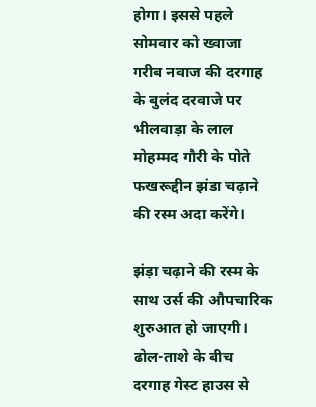होगा। इससे पहले सोमवार को ख्वाजा गरीब नवाज की दरगाह के बुलंद दरवाजे पर भीलवाड़ा के लाल मोहम्मद गौरी के पोते फखरूद्दीन झंडा चढ़ाने की रस्म अदा करेंगे।

झंड़ा चढ़ाने की रस्म के साथ उर्स की औपचारिक शुरुआत हो जाएगी। ढोल-ताशे के बीच दरगाह गेस्ट हाउस से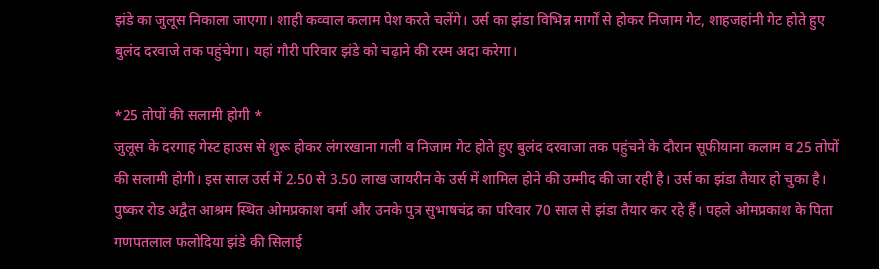झंडे का जुलूस निकाला जाएगा। शाही कव्वाल कलाम पेश करते चलेंगे। उर्स का झंडा विभिन्न मार्गों से होकर निजाम गेट, शाहजहांनी गेट होते हुए बुलंद दरवाजे तक पहुंचेगा। यहां गौरी परिवार झंडे को चढ़ाने की रस्म अदा करेगा।

*25 तोपों की सलामी होगी *
जुलूस के दरगाह गेस्ट हाउस से शुरू होकर लंगरखाना गली व निजाम गेट होते हुए बुलंद दरवाजा तक पहुंचने के दौरान सूफीयाना कलाम व 25 तोपों की सलामी होगी। इस साल उर्स में 2.50 से 3.50 लाख जायरीन के उर्स में शामिल होने की उम्मीद की जा रही है। उर्स का झंडा तैयार हो चुका है। पुष्कर रोड अद्वैत आश्रम स्थित ओमप्रकाश वर्मा और उनके पुत्र सुभाषचंद्र का परिवार 70 साल से झंडा तैयार कर रहे हैं। पहले ओमप्रकाश के पिता गणपतलाल फलोदिया झंडे की सिलाई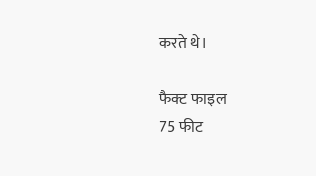करते थे।

फैक्ट फाइल
75 फीट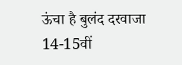ऊंचा है बुलंद दरवाजा
14-15वीं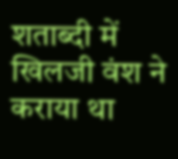शताब्दी में खिलजी वंश ने कराया था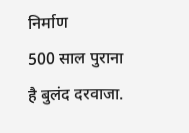निर्माण
500 साल पुराना है बुलंद दरवाजा.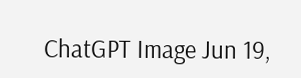ChatGPT Image Jun 19,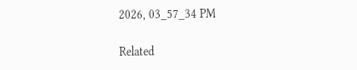2026, 03_57_34 PM

Related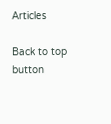Articles

Back to top button